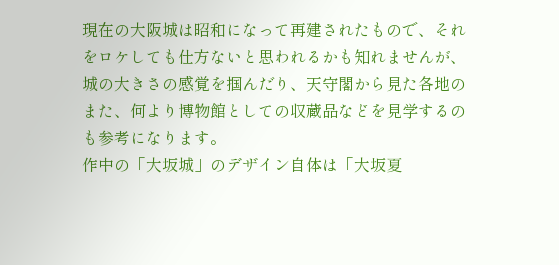現在の大阪城は昭和になって再建されたもので、それをロケしても仕方ないと思われるかも知れませんが、城の大きさの感覚を掴んだり、天守閣から見た各地のまた、何より博物館としての収蔵品などを見学するのも参考になります。
作中の「大坂城」のデザイン自体は「大坂夏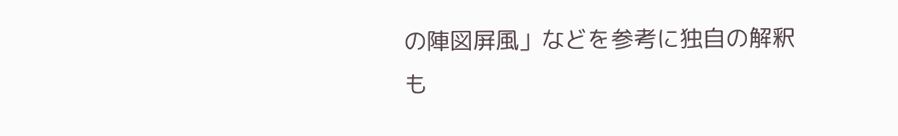の陣図屏風」などを参考に独自の解釈も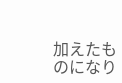加えたものになり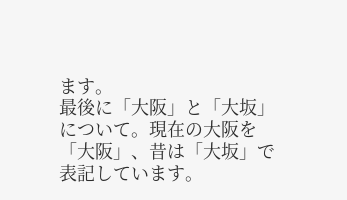ます。
最後に「大阪」と「大坂」について。現在の大阪を「大阪」、昔は「大坂」で表記しています。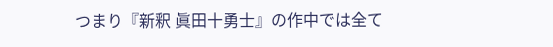つまり『新釈 眞田十勇士』の作中では全て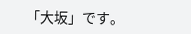「大坂」です。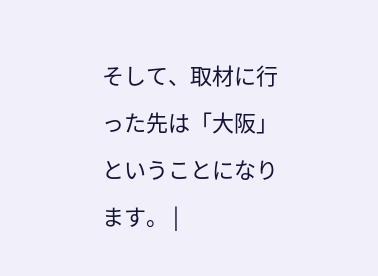そして、取材に行った先は「大阪」ということになります。 |